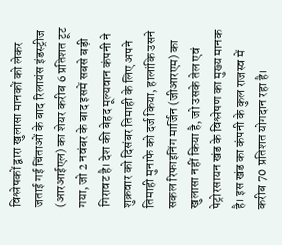विश्लेषकों द्वारा खुलासा मानकों को लेकर जताई गई चिंताओं के बाद रिलायंस इंडस्ट्रीज (आरआईएल) का शेयर करीब 6 प्रतिशत टूट गया, जो 2 नवंबर के बाद इसमें सबसे बड़ी गिरावट है। देश की बेहद मूल्यवान कंपनी ने शुक्रवार को दिसंबर तिमाही के लिए अपने तिमाही मुनाफे को दर्ज किया, हालांकि उसने सकल रिफाइनिंग मार्जिन (जीआरएम) का खुलासा नहीं किया है, जो उसके तेल एवं पेट्रोरसायन खंड के विश्लेषण का मुख्य मानक है। इस खंड का कंपनी के कुल राजस्व में करीब 70 प्रतिशत योगदान रहा है।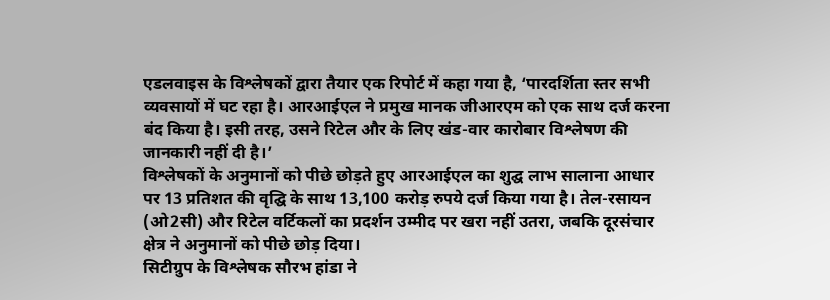एडलवाइस के विश्लेषकों द्वारा तैयार एक रिपोर्ट में कहा गया है, ‘पारदर्शिता स्तर सभी व्यवसायों में घट रहा है। आरआईएल ने प्रमुख मानक जीआरएम को एक साथ दर्ज करना बंद किया है। इसी तरह, उसने रिटेल और के लिए खंड-वार कारोबार विश्लेषण की जानकारी नहीं दी है।’
विश्लेषकों के अनुमानों को पीछे छोड़ते हुए आरआईएल का शुद्घ लाभ सालाना आधार पर 13 प्रतिशत की वृद्घि के साथ 13,100 करोड़ रुपये दर्ज किया गया है। तेल-रसायन (ओ2सी) और रिटेल वर्टिकलों का प्रदर्शन उम्मीद पर खरा नहीं उतरा, जबकि दूरसंचार क्षेत्र ने अनुमानों को पीछे छोड़ दिया।
सिटीग्रुप के विश्लेषक सौरभ हांडा ने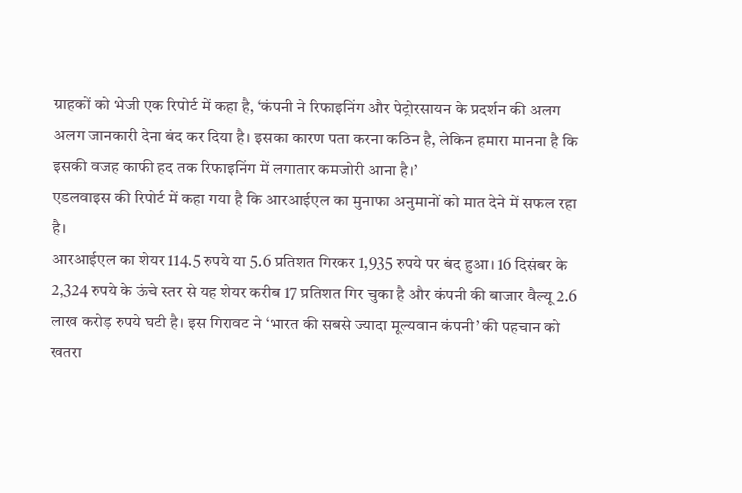ग्राहकों को भेजी एक रिपोर्ट में कहा है, ‘कंपनी ने रिफाइनिंग और पेट्रोरसायन के प्रदर्शन की अलग अलग जानकारी देना बंद कर दिया है। इसका कारण पता करना कठिन है, लेकिन हमारा मानना है कि इसकी वजह काफी हद तक रिफाइनिंग में लगातार कमजोरी आना है।’
एडलवाइस की रिपोर्ट में कहा गया है कि आरआईएल का मुनाफा अनुमानों को मात देने में सफल रहा है।
आरआईएल का शेयर 114.5 रुपये या 5.6 प्रतिशत गिरकर 1,935 रुपये पर बंद हुआ। 16 दिसंबर के 2,324 रुपये के ऊंचे स्तर से यह शेयर करीब 17 प्रतिशत गिर चुका है और कंपनी की बाजार वैल्यू 2.6 लाख करोड़ रुपये घटी है। इस गिरावट ने ‘भारत की सबसे ज्यादा मूल्यवान कंपनी’ की पहचान को खतरा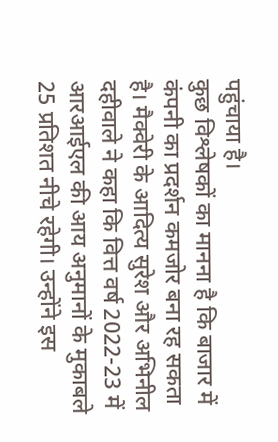पहुंचाया है।
कुछ विश्लेषकों का मानना है कि बाजार में कंपनी का प्रदर्शन कमजोर बना रह सकता है। मैक्वेरी के आदित्य सुरेश और अभिनील दहीवाले ने कहा कि वित्त वर्ष 2022-23 में आरआईएल की आय अनुमानों के मुकाबले 25 प्रतिशत नीचे रहेगी। उन्होंने इस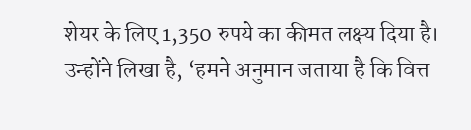शेयर के लिए 1,350 रुपये का कीमत लक्ष्य दिया है।
उन्होंने लिखा है, ‘हमने अनुमान जताया है कि वित्त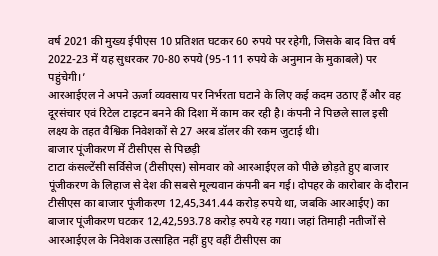वर्ष 2021 की मुख्य ईपीएस 10 प्रतिशत घटकर 60 रुपये पर रहेगी, जिसके बाद वित्त वर्ष 2022-23 में यह सुधरकर 70-80 रुपये (95-111 रुपये के अनुमान के मुकाबले) पर पहुंचेगी।’
आरआईएल ने अपने ऊर्जा व्यवसाय पर निर्भरता घटाने के लिए कई कदम उठाए हैं और वह दूरसंचार एवं रिटेल टाइटन बनने की दिशा में काम कर रही है। कंपनी ने पिछले साल इसी लक्ष्य के तहत वैश्विक निवेशकों से 27 अरब डॉलर की रकम जुटाई थी।
बाजार पूंजीकरण में टीसीएस से पिछड़ी
टाटा कंसल्टेंसी सर्विसेज (टीसीएस) सोमवार को आरआईएल को पीछे छोड़ते हुए बाजार पूंजीकरण के लिहाज से देश की सबसे मूल्यवान कंपनी बन गई। दोपहर के कारोबार के दौरान टीसीएस का बाजार पूंजीकरण 12,45,341.44 करोड़ रुपये था, जबकि आरआईए) का बाजार पूंजीकरण घटकर 12,42,593.78 करोड़ रुपये रह गया। जहां तिमाही नतीजों से आरआईएल के निवेशक उत्साहित नहीं हुए वहीं टीसीएस का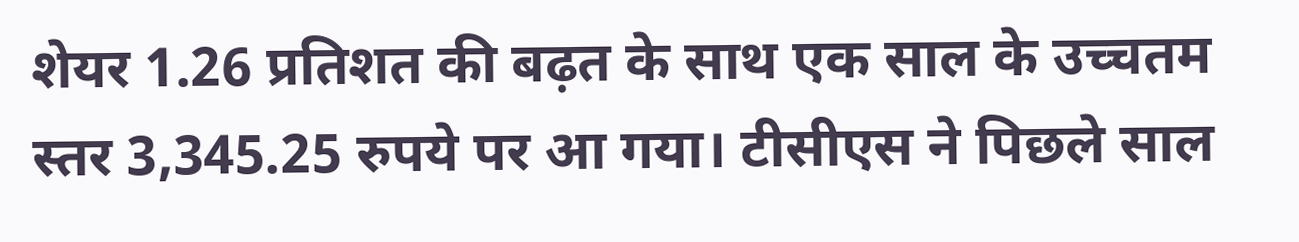शेयर 1.26 प्रतिशत की बढ़त के साथ एक साल के उच्चतम स्तर 3,345.25 रुपये पर आ गया। टीसीएस ने पिछले साल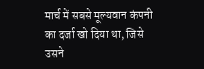मार्च में सबसे मूल्यवान कंपनी का दर्जा खो दिया था, जिसे उसने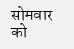सोमवार को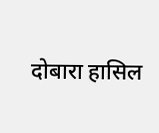दोबारा हासिल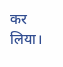कर लिया।